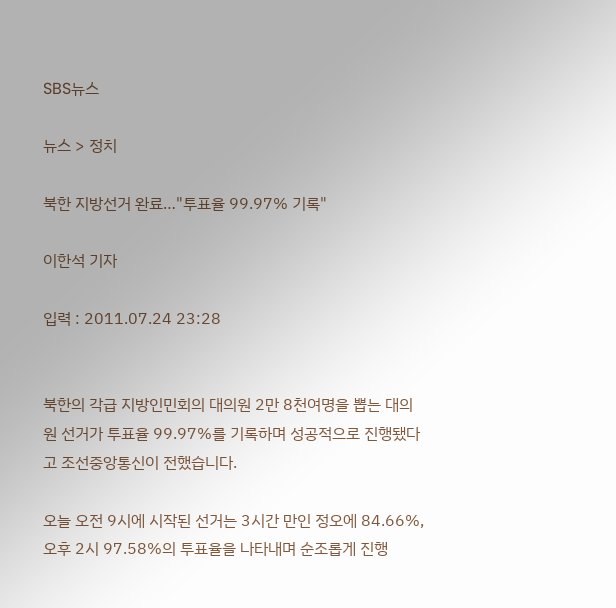SBS뉴스

뉴스 > 정치

북한 지방선거 완료…"투표율 99.97% 기록"

이한석 기자

입력 : 2011.07.24 23:28


북한의 각급 지방인민회의 대의원 2만 8천여명을 뽑는 대의원 선거가 투표율 99.97%를 기록하며 성공적으로 진행됐다고 조선중앙통신이 전했습니다.

오늘 오전 9시에 시작된 선거는 3시간 만인 정오에 84.66%, 오후 2시 97.58%의 투표율을 나타내며 순조롭게 진행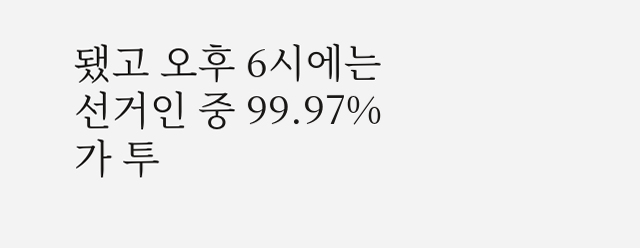됐고 오후 6시에는 선거인 중 99.97%가 투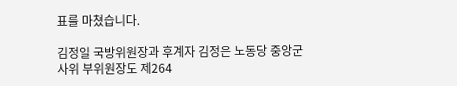표를 마쳤습니다.

김정일 국방위원장과 후계자 김정은 노동당 중앙군사위 부위원장도 제264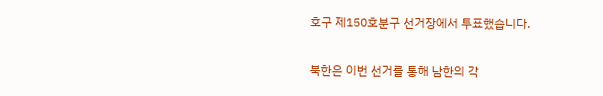호구 제150호분구 선거장에서 투표했습니다.

북한은 이번 선거를 통해 남한의 각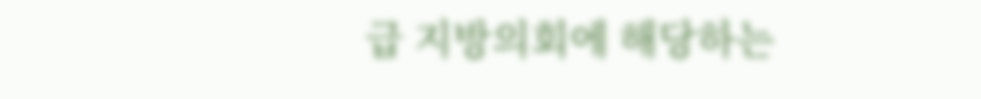급 지방의회에 해당하는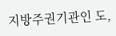지방주권기관인 도,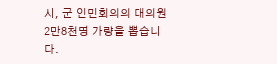시, 군 인민회의의 대의원 2만8천명 가량을 뽑습니다.